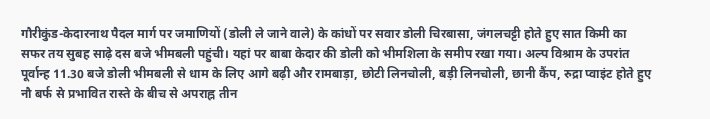गौरीकुंड-केदारनाथ पैदल मार्ग पर जमाणियों (डोली ले जाने वाले) के कांधों पर सवार डोली चिरबासा, जंगलचट्टी होते हुए सात किमी का सफर तय सुबह साढ़े दस बजे भीमबली पहुंची। यहां पर बाबा केदार की डोली को भीमशिला के समीप रखा गया। अल्प विश्राम के उपरांत पूर्वान्ह 11.30 बजे डोली भीमबली से धाम के लिए आगे बढ़ी और रामबाड़ा, छोटी लिनचोली, बड़ी लिनचोली, छानी कैंप, रुद्रा प्वाइंट होते हुए नौ बर्फ से प्रभावित रास्ते के बीच से अपराह्न तीन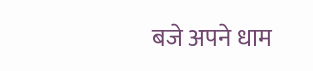बजे अपने धाम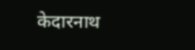केदारनाथ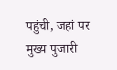पहुंची, जहां पर मुख्य पुजारी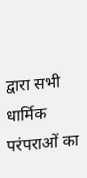द्वारा सभी धार्मिक परंपराओं का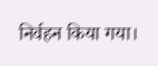निर्वहन किया गया।